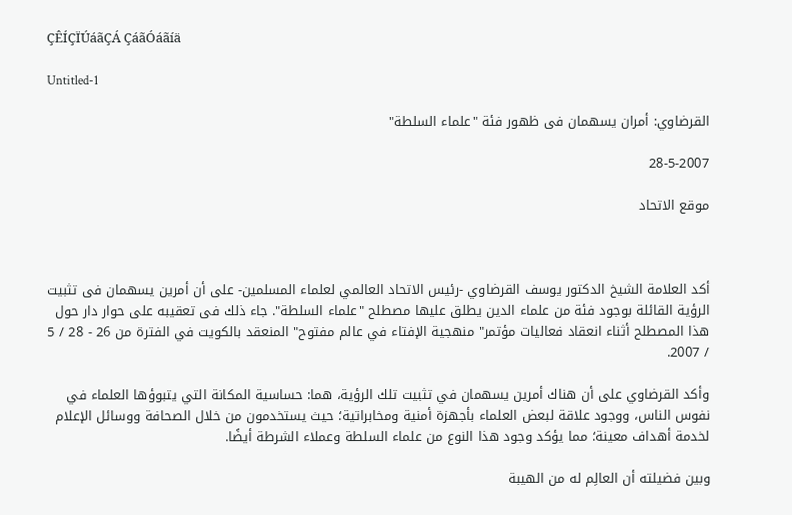ÇÊÍÇÏÚáãÇÁ ÇáãÓáãíä

Untitled-1

القرضاوي: أمران يسهمان فى ظهور فئة "علماء السلطة"

28-5-2007

موقع الاتحاد



أكد العلامة الشيخ الدكتور يوسف القرضاوي -رئيس الاتحاد العالمي لعلماء المسلمين- على أن أمرين يسهمان فى تثبيت الرؤية القائلة بوجود فئة من علماء الدين يطلق عليها مصطلح "علماء السلطة". جاء ذلك فى تعقيبه على حوار دار حول هذا المصطلح أثناء انعقاد فعاليات مؤتمر" منهجية الإفتاء في عالم مفتوح" المنعقد بالكويت في الفترة من 26 - 28 / 5 / 2007.

وأكد القرضاوي على أن هناك أمرين يسهمان في تثبيت تلك الرؤية، هما: حساسية المكانة التي يتبوؤها العلماء في نفوس الناس، ووجود علاقة لبعض العلماء بأجهزة أمنية ومخابراتية؛ حيث يستخدمون من خلال الصحافة ووسائل الإعلام لخدمة أهداف معينة؛ مما يؤكد وجود هذا النوع من علماء السلطة وعملاء الشرطة أيضًا.

وبين فضيلته أن العالِم له من الهيبة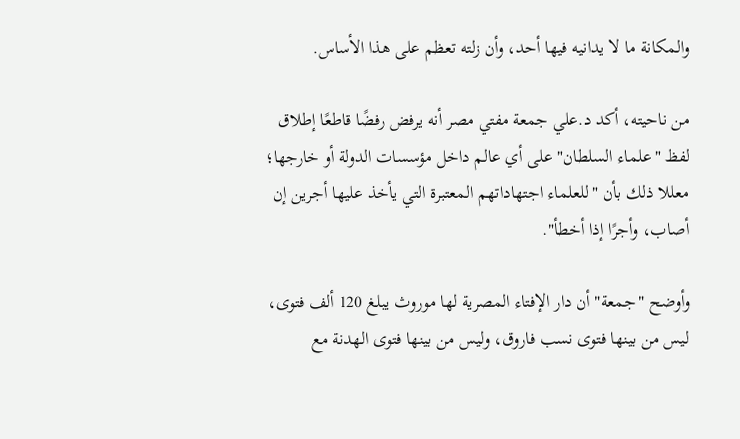والمكانة ما لا يدانيه فيها أحد، وأن زلته تعظم على هذا الأساس.

من ناحيته، أكد د.علي جمعة مفتي مصر أنه يرفض رفضًا قاطعًا إطلاق لفظ "علماء السلطان" على أي عالم داخل مؤسسات الدولة أو خارجها؛ معللا ذلك بأن "للعلماء اجتهاداتهم المعتبرة التي يأخذ عليها أجرين إن أصاب، وأجرًا إذا أخطأ".

وأوضح "جمعة" أن دار الإفتاء المصرية لها موروث يبلغ 120 ألف فتوى، ليس من بينها فتوى نسب فاروق، وليس من بينها فتوى الهدنة مع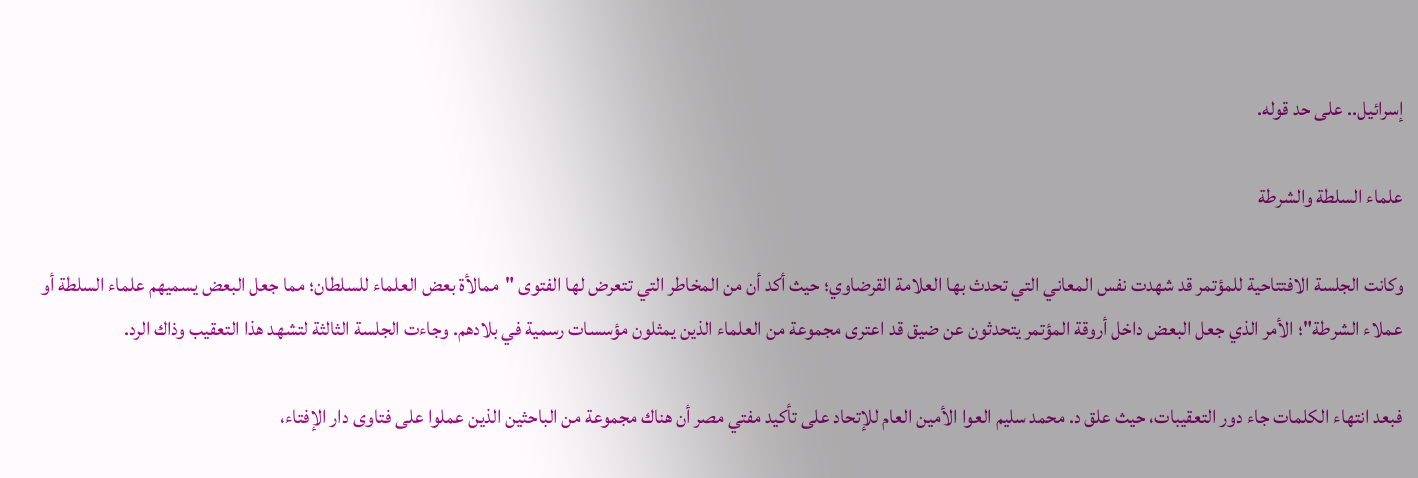إسرائيل.. على حد قوله.

علماء السلطة والشرطة

وكانت الجلسة الافتتاحية للمؤتمر قد شهدت نفس المعاني التي تحدث بها العلامة القرضاوي؛ حيث أكد أن من المخاطر التي تتعرض لها الفتوى "ممالأة بعض العلماء للسلطان؛ مما جعل البعض يسميهم علماء السلطة أو عملاء الشرطة"؛ الأمر الذي جعل البعض داخل أروقة المؤتمر يتحدثون عن ضيق قد اعترى مجموعة من العلماء الذين يمثلون مؤسسات رسمية في بلادهم. وجاءت الجلسة الثالثة لتشهد هذا التعقيب وذاك الرد.

فبعد انتهاء الكلمات جاء دور التعقيبات، حيث علق د. محمد سليم العوا الأمين العام للإتحاد على تأكيد مفتي مصر أن هناك مجموعة من الباحثين الذين عملوا على فتاوى دار الإفتاء،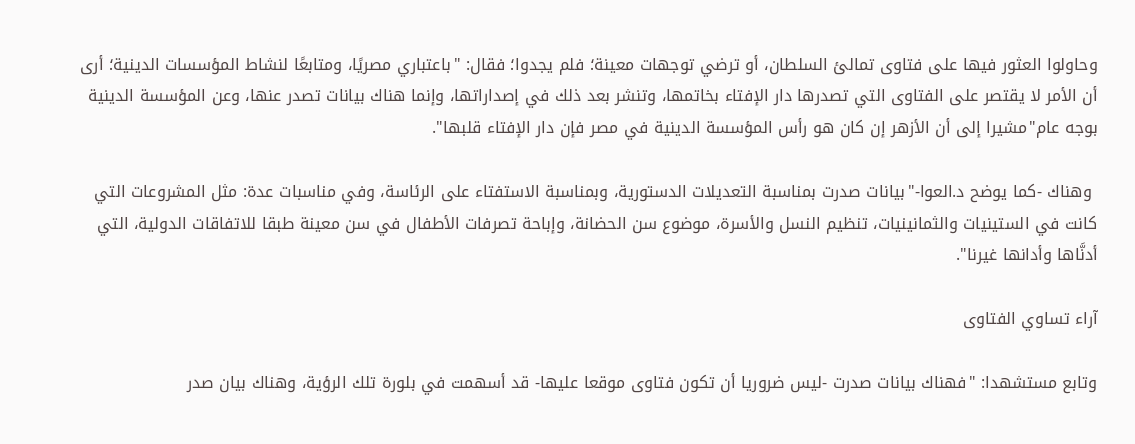وحاولوا العثور فيها على فتاوى تمالئ السلطان، أو ترضي توجهات معينة؛ فلم يجدوا؛ فقال: "باعتباري مصريًا، ومتابعًا لنشاط المؤسسات الدينية؛ أرى أن الأمر لا يقتصر على الفتاوى التي تصدرها دار الإفتاء بخاتمها، وتنشر بعد ذلك في إصداراتها، وإنما هناك بيانات تصدر عنها، وعن المؤسسة الدينية بوجه عام"مشيرا إلى أن الأزهر إن كان هو رأس المؤسسة الدينية في مصر فإن دار الإفتاء قلبها".

 وهناك -كما يوضح د.العوا-"بيانات صدرت بمناسبة التعديلات الدستورية، وبمناسبة الاستفتاء على الرئاسة، وفي مناسبات عدة: مثل المشروعات التي كانت في الستينيات والثمانينيات، تنظيم النسل والأسرة، موضوع سن الحضانة، وإباحة تصرفات الأطفال في سن معينة طبقا للاتفاقات الدولية، التي أدنَّاها وأدانها غيرنا".

آراء تساوي الفتاوى

وتابع مستشهدا: "فهناك بيانات صدرت -ليس ضروريا أن تكون فتاوى موقعا عليها- قد أسهمت في بلورة تلك الرؤية، وهناك بيان صدر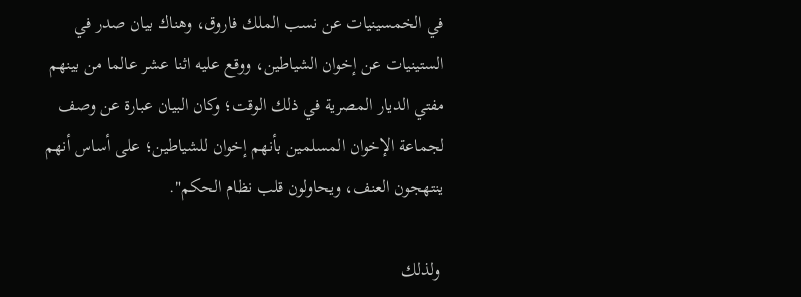في الخمسينيات عن نسب الملك فاروق، وهناك بيان صدر في الستينيات عن إخوان الشياطين، ووقع عليه اثنا عشر عالما من بينهم مفتي الديار المصرية في ذلك الوقت؛ وكان البيان عبارة عن وصف لجماعة الإخوان المسلمين بأنهم إخوان للشياطين؛ على أساس أنهم ينتهجون العنف، ويحاولون قلب نظام الحكم".

 ولذلك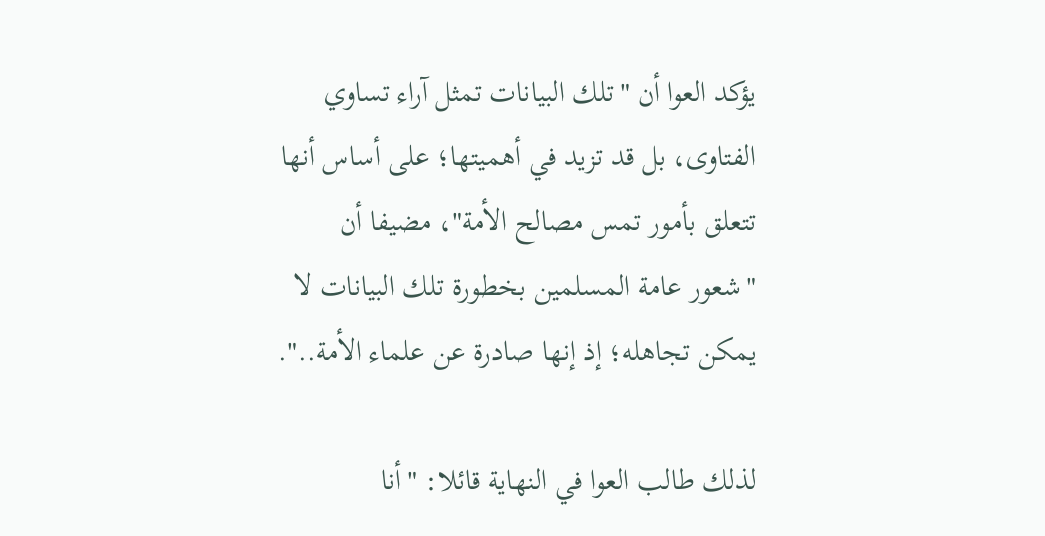يؤكد العوا أن "تلك البيانات تمثل آراء تساوي الفتاوى، بل قد تزيد في أهميتها؛ على أساس أنها تتعلق بأمور تمس مصالح الأمة"، مضيفا أن "شعور عامة المسلمين بخطورة تلك البيانات لا يمكن تجاهله؛ إذ إنها صادرة عن علماء الأمة..".

لذلك طالب العوا في النهاية قائلا: "أنا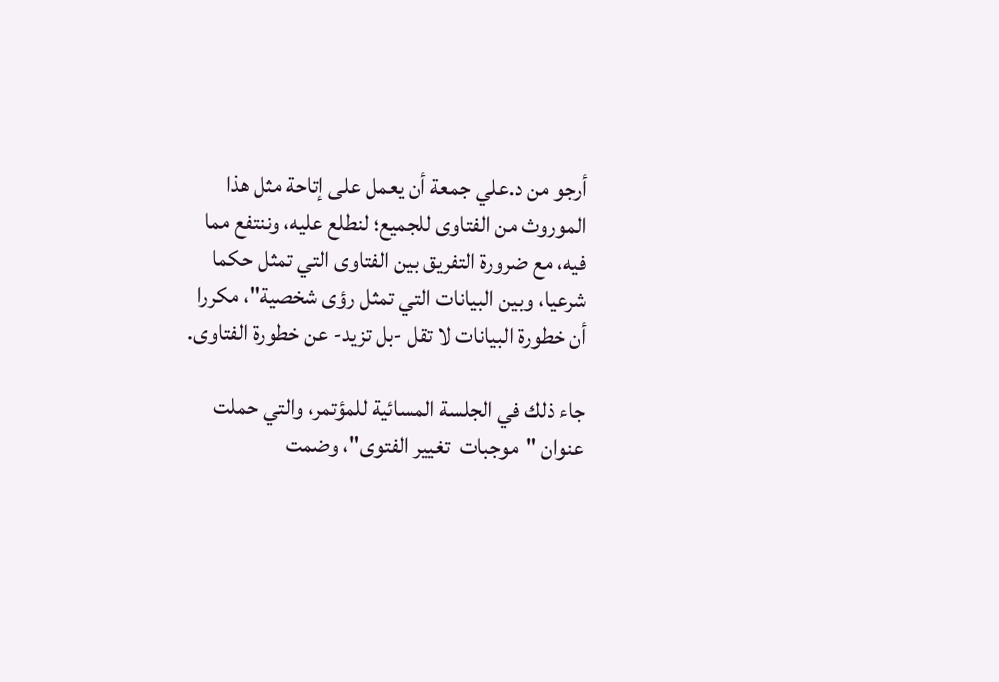أرجو من د.علي جمعة أن يعمل على إتاحة مثل هذا الموروث من الفتاوى للجميع؛ لنطلع عليه، وننتفع مما فيه، مع ضرورة التفريق بين الفتاوى التي تمثل حكما شرعيا، وبين البيانات التي تمثل رؤى شخصية"، مكررا أن خطورة البيانات لا تقل -بل تزيد- عن خطورة الفتاوى.

جاء ذلك في الجلسة المسائية للمؤتمر، والتي حملت عنوان "موجبات  تغيير الفتوى"، وضمت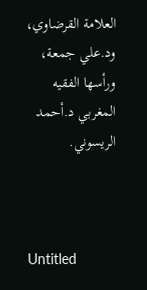العلامة القرضاوي، ود.علي جمعة، ورأسها الفقيه المغربي د.أحمد الريسوني.



Untitled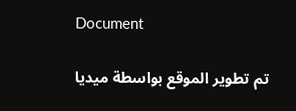Document

تم تطوير الموقع بواسطة ميديا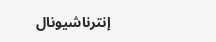إنترناشيونال